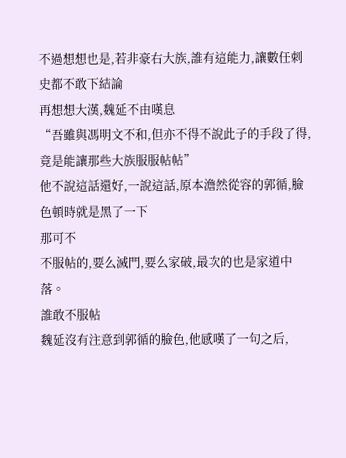不過想想也是,若非豪右大族,誰有這能力,讓數任刺史都不敢下結論
再想想大漢,魏延不由嘆息
“吾雖與馮明文不和,但亦不得不說此子的手段了得,竟是能讓那些大族服服帖帖”
他不說這話還好,一說這話,原本澹然從容的郭循,臉色頓時就是黑了一下
那可不
不服帖的,要么滅門,要么家破,最次的也是家道中落。
誰敢不服帖
魏延沒有注意到郭循的臉色,他感嘆了一句之后,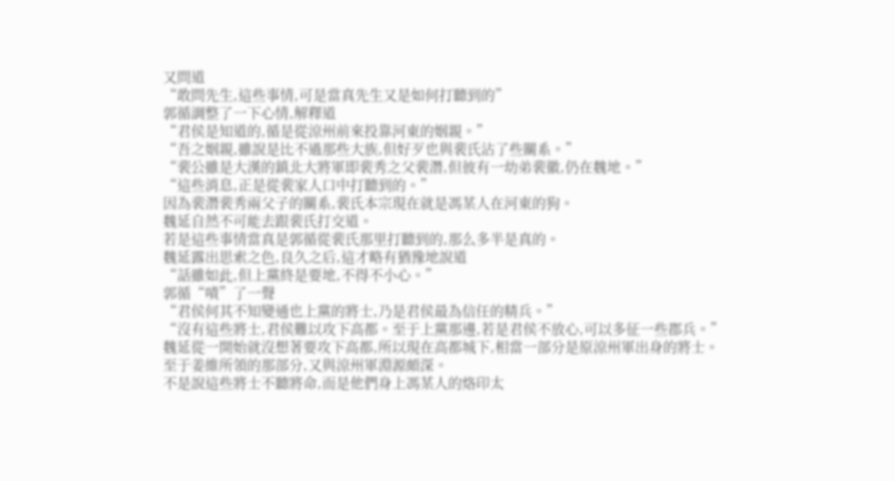又問道
“敢問先生,這些事情,可是當真先生又是如何打聽到的”
郭循調整了一下心情,解釋道
“君侯是知道的,循是從涼州前來投靠河東的姻親。”
“吾之姻親,雖說是比不過那些大族,但好歹也與裴氏沾了些關系。”
“裴公雖是大漢的鎮北大將軍即裴秀之父裴潛,但彼有一幼弟裴徽,仍在魏地。”
“這些消息,正是從裴家人口中打聽到的。”
因為裴潛裴秀兩父子的關系,裴氏本宗現在就是馮某人在河東的狗。
魏延自然不可能去跟裴氏打交道。
若是這些事情當真是郭循從裴氏那里打聽到的,那么多半是真的。
魏延露出思索之色,良久之后,這才略有猶豫地說道
“話雖如此,但上黨終是要地,不得不小心。”
郭循“嘖”了一聲
“君侯何其不知變通也上黨的將士,乃是君侯最為信任的精兵。”
“沒有這些將士,君侯難以攻下高都。至于上黨那邊,若是君侯不放心,可以多征一些郡兵。”
魏延從一開始就沒想著要攻下高都,所以現在高都城下,相當一部分是原涼州軍出身的將士。
至于姜維所領的那部分,又與涼州軍淵源頗深。
不是說這些將士不聽將命,而是他們身上馮某人的烙印太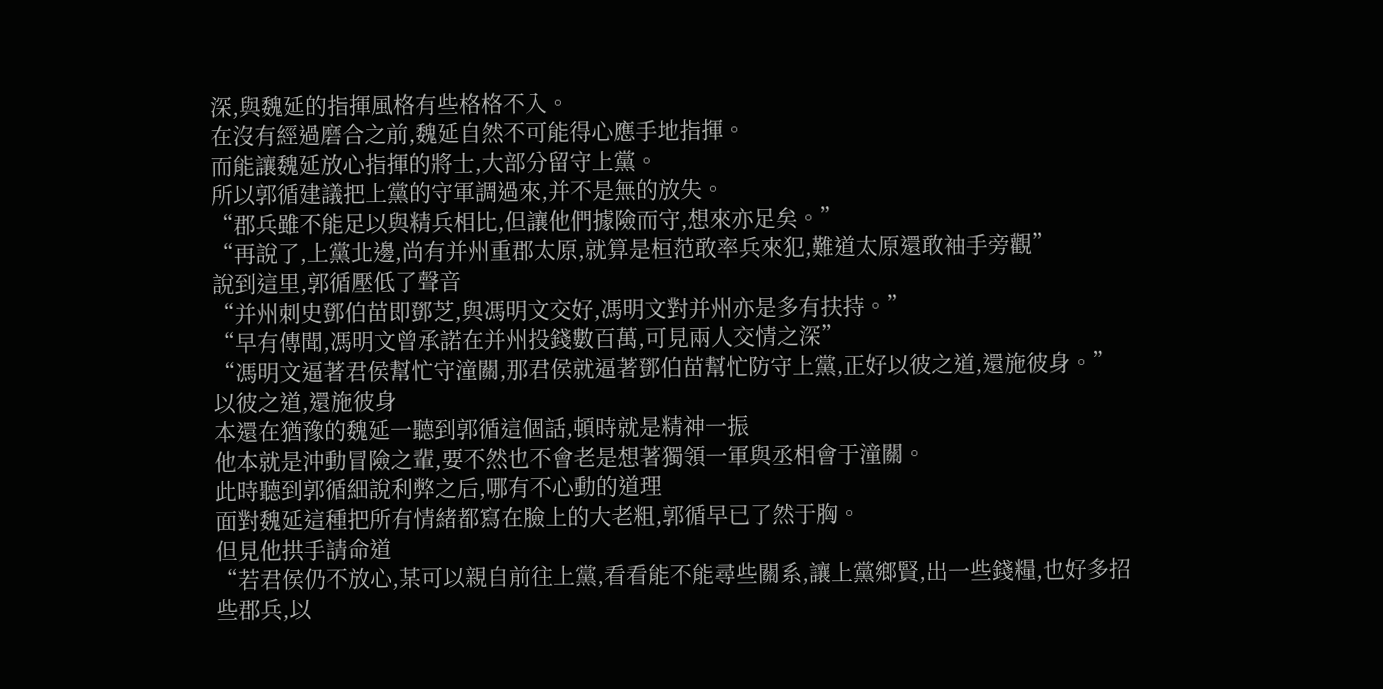深,與魏延的指揮風格有些格格不入。
在沒有經過磨合之前,魏延自然不可能得心應手地指揮。
而能讓魏延放心指揮的將士,大部分留守上黨。
所以郭循建議把上黨的守軍調過來,并不是無的放失。
“郡兵雖不能足以與精兵相比,但讓他們據險而守,想來亦足矣。”
“再說了,上黨北邊,尚有并州重郡太原,就算是桓范敢率兵來犯,難道太原還敢袖手旁觀”
說到這里,郭循壓低了聲音
“并州刺史鄧伯苗即鄧芝,與馮明文交好,馮明文對并州亦是多有扶持。”
“早有傳聞,馮明文曾承諾在并州投錢數百萬,可見兩人交情之深”
“馮明文逼著君侯幫忙守潼關,那君侯就逼著鄧伯苗幫忙防守上黨,正好以彼之道,還施彼身。”
以彼之道,還施彼身
本還在猶豫的魏延一聽到郭循這個話,頓時就是精神一振
他本就是沖動冒險之輩,要不然也不會老是想著獨領一軍與丞相會于潼關。
此時聽到郭循細說利弊之后,哪有不心動的道理
面對魏延這種把所有情緒都寫在臉上的大老粗,郭循早已了然于胸。
但見他拱手請命道
“若君侯仍不放心,某可以親自前往上黨,看看能不能尋些關系,讓上黨鄉賢,出一些錢糧,也好多招些郡兵,以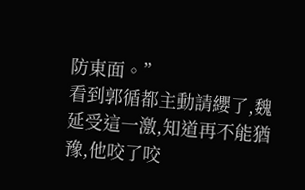防東面。”
看到郭循都主動請纓了,魏延受這一激,知道再不能猶豫,他咬了咬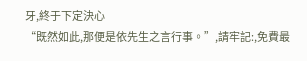牙,終于下定決心
“既然如此,那便是依先生之言行事。”,請牢記:,免費最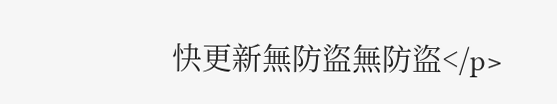快更新無防盜無防盜</p>